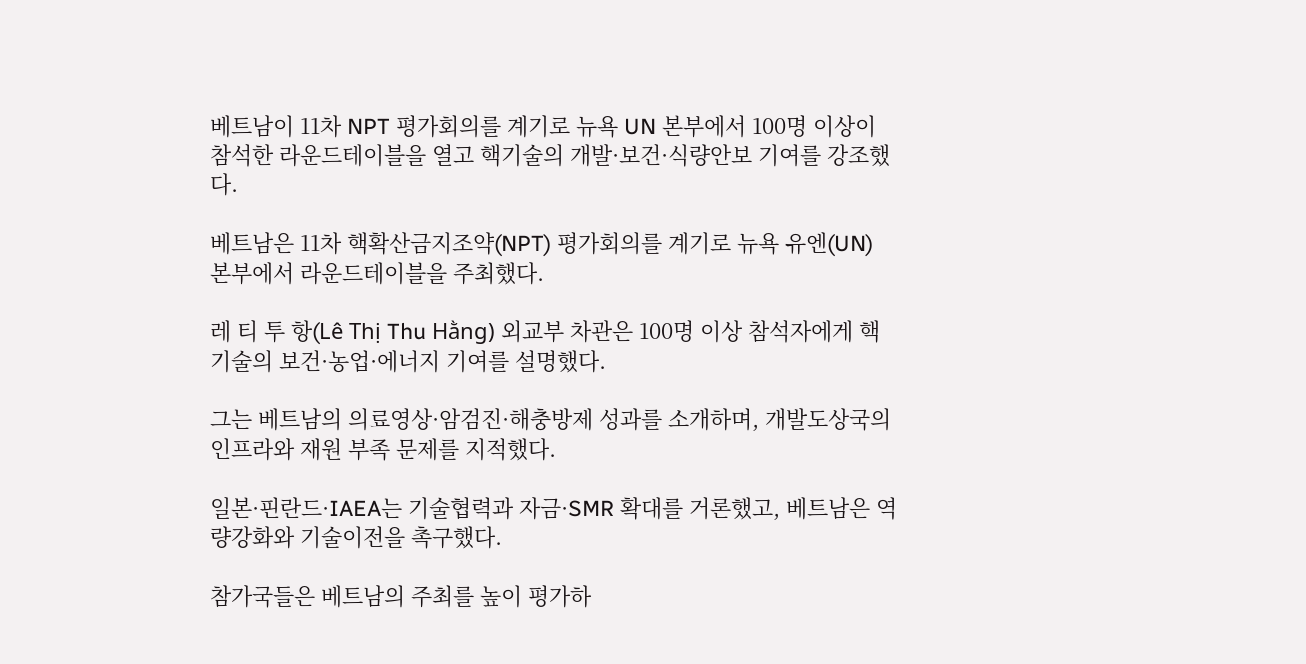베트남이 11차 NPT 평가회의를 계기로 뉴욕 UN 본부에서 100명 이상이 참석한 라운드테이블을 열고 핵기술의 개발·보건·식량안보 기여를 강조했다.

베트남은 11차 핵확산금지조약(NPT) 평가회의를 계기로 뉴욕 유엔(UN) 본부에서 라운드테이블을 주최했다.

레 티 투 항(Lê Thị Thu Hằng) 외교부 차관은 100명 이상 참석자에게 핵기술의 보건·농업·에너지 기여를 설명했다.

그는 베트남의 의료영상·암검진·해충방제 성과를 소개하며, 개발도상국의 인프라와 재원 부족 문제를 지적했다.

일본·핀란드·IAEA는 기술협력과 자금·SMR 확대를 거론했고, 베트남은 역량강화와 기술이전을 촉구했다.

참가국들은 베트남의 주최를 높이 평가하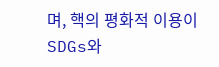며, 핵의 평화적 이용이 SDGs와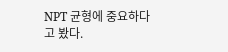NPT 균형에 중요하다고 봤다.